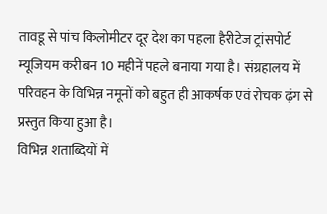तावडू से पांच किलोमीटर दूर देश का पहला हैरीटेज ट्रांसपोर्ट म्यूजियम करीबन 10 महीनें पहले बनाया गया है। संग्रहालय में परिवहन के विभिन्न नमूनों को बहुत ही आकर्षक एवं रोचक ढ़ंग से प्रस्तुत किया हुआ है।
विभिन्न शताब्दियों में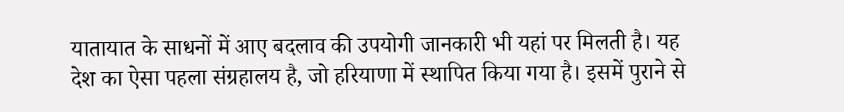यातायात के साधनों में आए बदलाव की उपयोगी जानकारी भी यहां पर मिलती है। यह देश का ऐसा पहला संग्रहालय है, जो हरियाणा में स्थापित किया गया है। इसमें पुराने से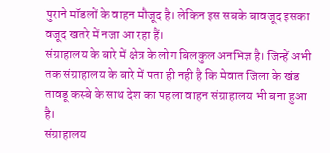पुराने मॉडलों के वाहन मौजूद है। लेकिन इस सबके बावजूद इसका वजूद खतरे में नजा आ रहा हैं।
संग्राहालय के बारे में क्षेत्र के लोग बिलकुल अनभिज्ञ है। जिन्हें अभी तक संग्राहालय के बारे में पता ही नही है कि मेवात जिला के खंड तावडू कस्बे के साथ देश का पहला वाहन संग्राहालय भी बना हुआ है।
संग्राहालय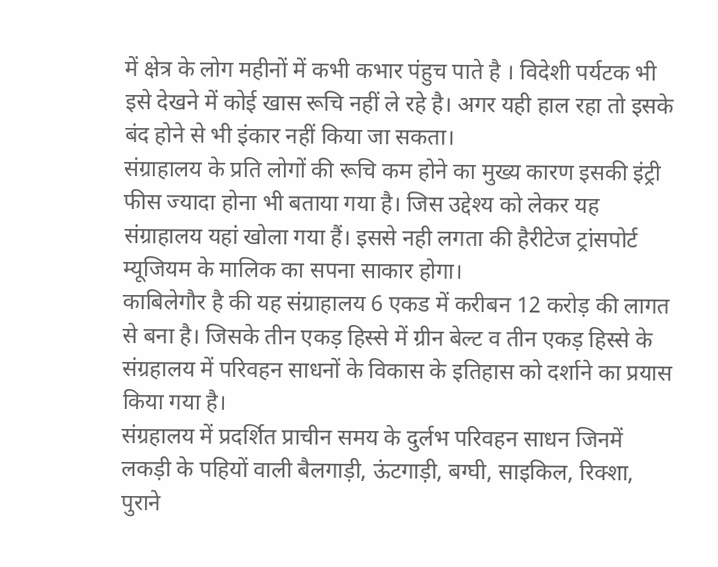में क्षेत्र के लोग महीनों में कभी कभार पंहुच पाते है । विदेशी पर्यटक भी इसे देखने में कोई खास रूचि नहीं ले रहे है। अगर यही हाल रहा तो इसके बंद होने से भी इंकार नहीं किया जा सकता।
संग्राहालय के प्रति लोगों की रूचि कम होने का मुख्य कारण इसकी इंट्री फीस ज्यादा होना भी बताया गया है। जिस उद्देश्य को लेकर यह संग्राहालय यहां खोला गया हैं। इससे नही लगता की हैरीटेज ट्रांसपोर्ट म्यूजियम के मालिक का सपना साकार होगा।
काबिलेगौर है की यह संग्राहालय 6 एकड में करीबन 12 करोड़ की लागत से बना है। जिसके तीन एकड़ हिस्से में ग्रीन बेल्ट व तीन एकड़ हिस्से के संग्रहालय में परिवहन साधनों के विकास के इतिहास को दर्शाने का प्रयास किया गया है।
संग्रहालय में प्रदर्शित प्राचीन समय के दुर्लभ परिवहन साधन जिनमें लकड़ी के पहियों वाली बैलगाड़ी, ऊंटगाड़ी, बग्घी, साइकिल, रिक्शा, पुराने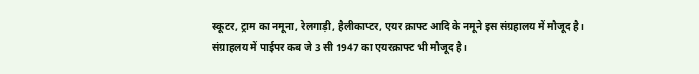स्कूटर, ट्राम का नमूना, रेलगाड़ी, हैलीकाप्टर, एयर क्राफ्ट आदि के नमूने इस संग्रहालय में मौजूद है।
संग्राहलय में पाईपर कब जे 3 सी 1947 का एयरक्राफ्ट भी मौजूद है।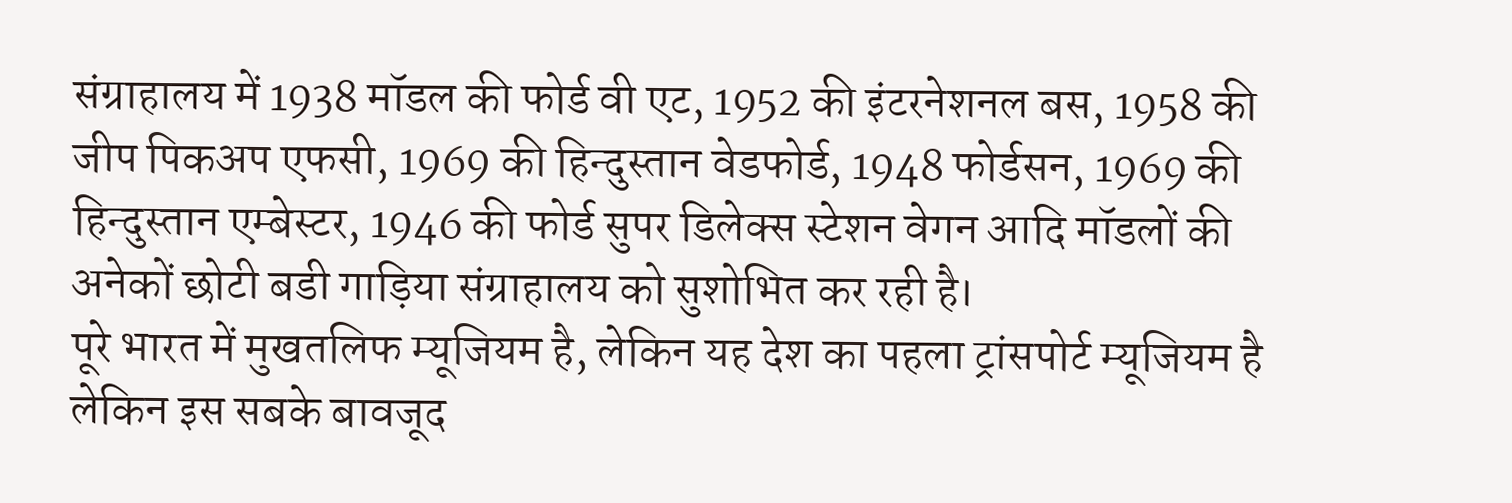संग्राहालय में 1938 मॉडल की फोर्ड वी एट, 1952 की इंटरनेशनल बस, 1958 की जीप पिकअप एफसी, 1969 की हिन्दुस्तान वेडफोर्ड, 1948 फोर्डसन, 1969 की हिन्दुस्तान एम्बेस्टर, 1946 की फोर्ड सुपर डिलेक्स स्टेशन वेगन आदि मॉडलों की अनेकों छोटी बडी गाड़िया संग्राहालय को सुशोभित कर रही है।
पूरे भारत में मुखतलिफ म्यूजियम है, लेकिन यह देश का पहला ट्रांसपोर्ट म्यूजियम है लेकिन इस सबके बावजूद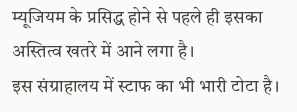म्यूजियम के प्रसिद्ध होने से पहले ही इसका अस्तित्व खतरे में आने लगा है।
इस संग्राहालय में स्टाफ का भी भारी टोटा है।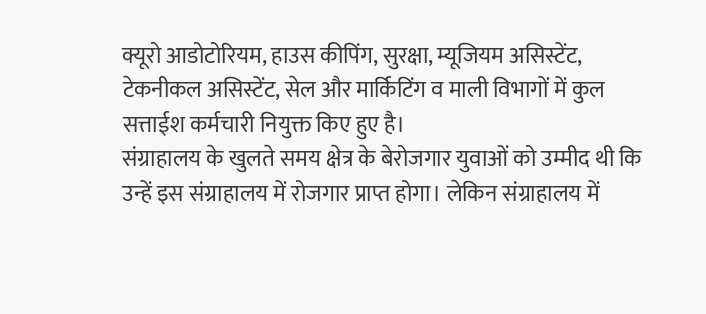क्यूरो आडोटोरियम, हाउस कीपिंग, सुरक्षा, म्यूजियम असिस्टेंट, टेकनीकल असिस्टेंट, सेल और मार्किटिंग व माली विभागों में कुल सत्ताईश कर्मचारी नियुक्त किए हुए है।
संग्राहालय के खुलते समय क्षेत्र के बेरोजगार युवाओं को उम्मीद थी कि उन्हें इस संग्राहालय में रोजगार प्राप्त होगा। लेकिन संग्राहालय में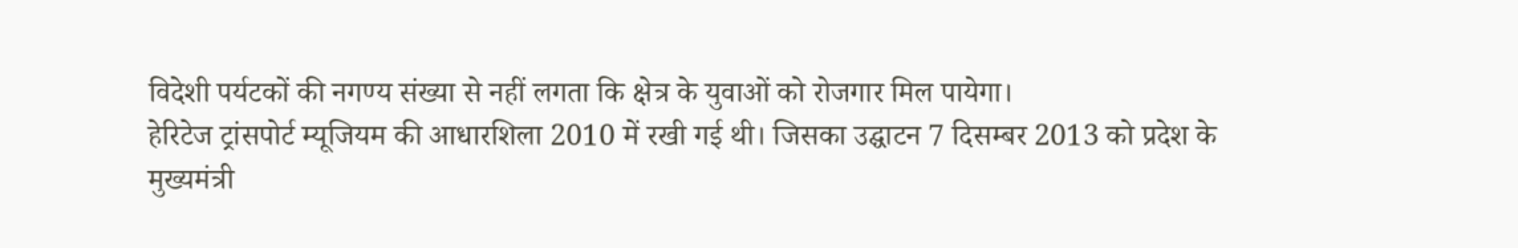विदेशी पर्यटकों की नगण्य संख्या से नहीं लगता कि क्षेत्र के युवाओं को रोजगार मिल पायेगा।
हेरिटेज ट्रांसपोर्ट म्यूजियम की आधारशिला 2010 में रखी गई थी। जिसका उद्घाटन 7 दिसम्बर 2013 को प्रदेश के मुख्यमंत्री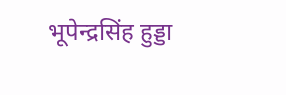भूपेन्द्रसिंह हुड्डा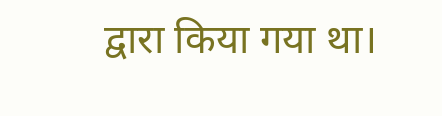द्वारा किया गया था।